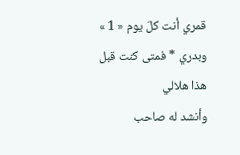قمري أنت كلّ يوم « 1 » وبدري * فمتى كنت قبل هذا هلالي
وأنشد له صاحب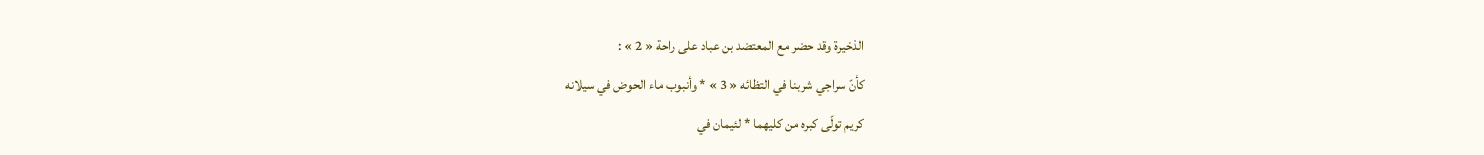الذخيرة وقد حضر مع المعتضد بن عباد على راحة « 2 » :
كأنّ سراجي شربنا في التظائه « 3 » * وأنبوب ماء الحوض في سيلانه
كريم تولّى كبره من كليهما * لئيمان في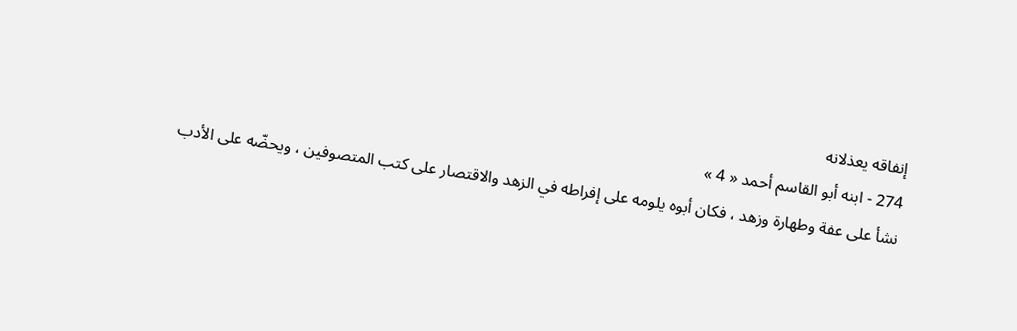إنفاقه يعذلانه
274 - ابنه أبو القاسم أحمد « 4 »
نشأ على عفة وطهارة وزهد ، فكان أبوه يلومه على إفراطه في الزهد والاقتصار على كتب المتصوفين ، ويحضّه على الأدب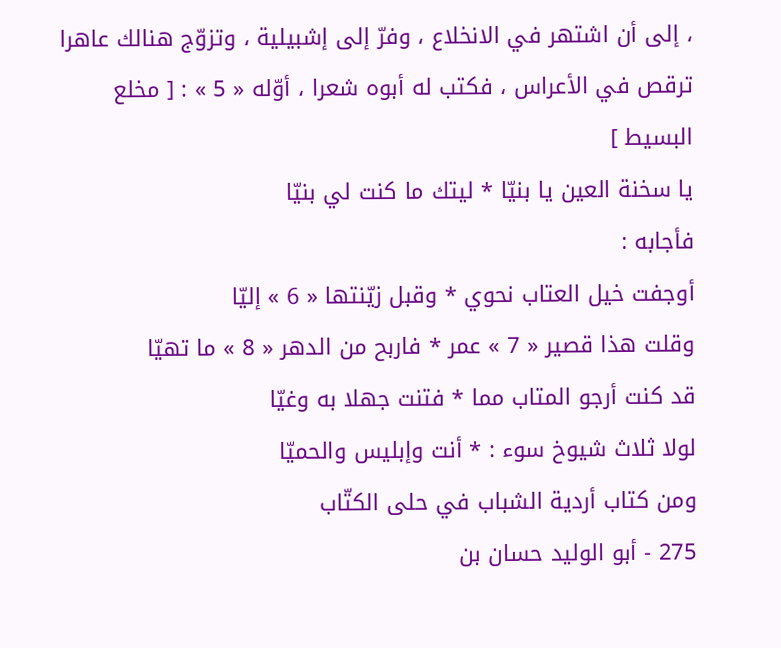، إلى أن اشتهر في الانخلاع ، وفرّ إلى إشبيلية ، وتزوّج هنالك عاهرا ترقص في الأعراس ، فكتب له أبوه شعرا ، أوّله « 5 » : [ مخلع البسيط ]
يا سخنة العين يا بنيّا * ليتك ما كنت لي بنيّا
فأجابه :
أوجفت خيل العتاب نحوي * وقبل زيّنتها « 6 » إليّا
وقلت هذا قصير « 7 » عمر * فاربح من الدهر « 8 » ما تهيّا
قد كنت أرجو المتاب مما * فتنت جهلا به وغيّا
لولا ثلاث شيوخ سوء : * أنت وإبليس والحميّا
ومن كتاب أردية الشباب في حلى الكتّاب
275 - أبو الوليد حسان بن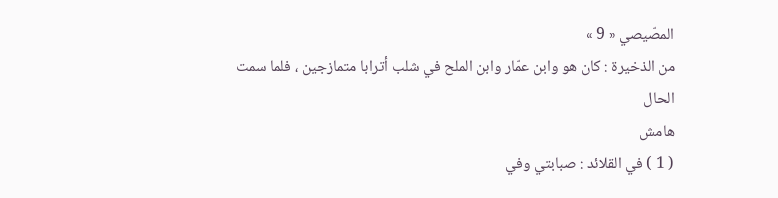المصّيصي « 9 »
من الذخيرة : كان هو وابن عمّار وابن الملح في شلب أترابا متمازجين ، فلما سمت الحال
هامش
( 1 ) في القلائد : صبابتي وفي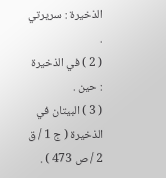الذخيرة : سريرتي .
( 2 ) في الذخيرة : حين .
( 3 ) البيتان في الذخيرة ( ج 1 / ق 2 / ص 473 ) .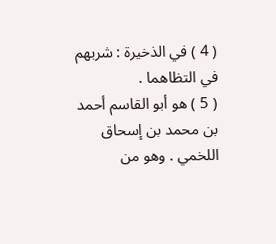( 4 ) في الذخيرة : شربهم في التظاهما .
( 5 ) هو أبو القاسم أحمد بن محمد بن إسحاق اللخمي . وهو من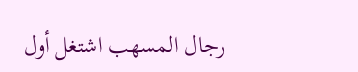رجال المسهب اشتغل أول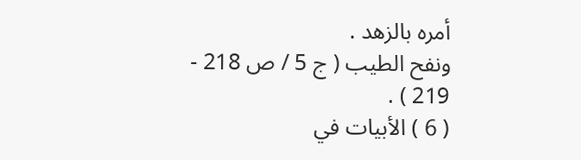أمره بالزهد .
ونفح الطيب ( ج 5 / ص 218 - 219 ) .
( 6 ) الأبيات في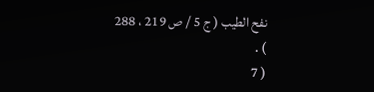نفح الطيب ( ج 5 / ص 219 ، 288 ) .
( 7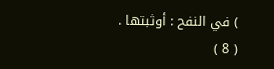) في النفح : أوثبتها .
( 8 )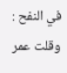في النفح : وقلت عمر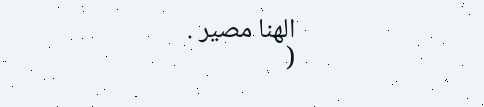الهنا مصير .
(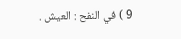9 ) في النفح : العيش .